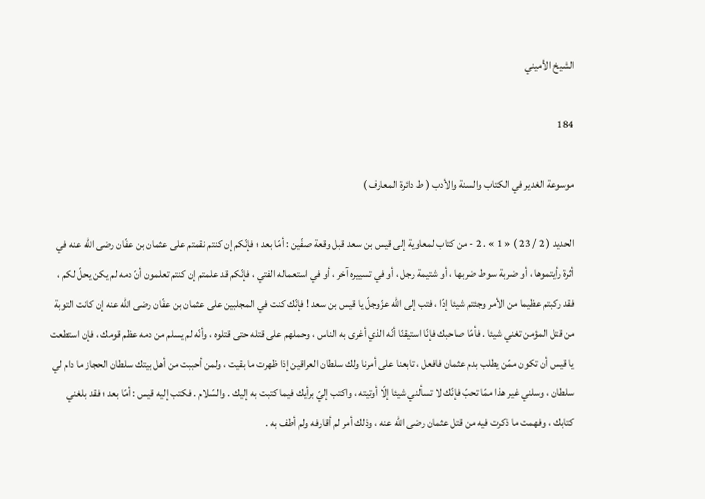الشيخ الأميني

184

موسوعة الغدير في الكتاب والسنة والأدب ( ط دائرة المعارف )

الحديد ( 2 / 23 ) « 1 » . 2 - من كتاب لمعاوية إلى قيس بن سعد قبل وقعة صفّين : أمّا بعد ؛ فإنّكم إن كنتم نقمتم على عثمان بن عفّان رضى اللّه عنه في أثرة رأيتموها ، أو ضربة سوط ضربها ، أو شتيمة رجل ، أو في تسييره آخر ، أو في استعماله الفتي ، فإنّكم قد علمتم إن كنتم تعلمون أنّ دمه لم يكن يحلّ لكم ، فقد ركبتم عظيما من الأمر وجئتم شيئا إدّا ، فتب إلى اللّه عزّوجلّ يا قيس بن سعد ! فإنّك كنت في المجلبين على عثمان بن عفّان رضى اللّه عنه إن كانت التوبة من قتل المؤمن تغني شيئا . فأمّا صاحبك فإنّا استيقنّا أنّه الذي أغرى به الناس ، وحملهم على قتله حتى قتلوه ، وأنّه لم يسلم من دمه عظم قومك ، فإن استطعت يا قيس أن تكون ممّن يطلب بدم عثمان فافعل ، تابعنا على أمرنا ولك سلطان العراقين إذا ظهرت ما بقيت ، ولمن أحببت من أهل بيتك سلطان الحجاز ما دام لي سلطان ، وسلني غير هذا ممّا تحبّ فإنّك لا تسألني شيئا إلّا أوتيته ، واكتب إليّ برأيك فيما كتبت به إليك . والسّلام . فكتب إليه قيس : أمّا بعد ؛ فقد بلغني كتابك ، وفهمت ما ذكرت فيه من قتل عثمان رضى اللّه عنه ، وذلك أمر لم أقارفه ولم أطف به .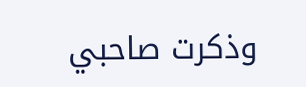وذكرت صاحبي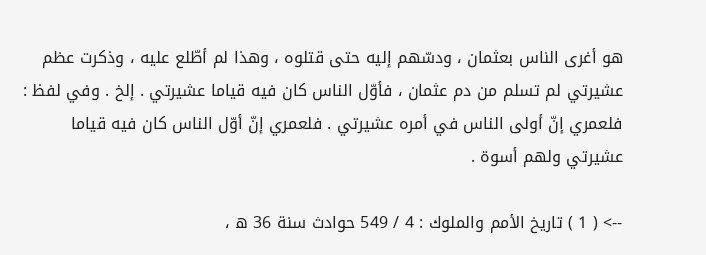هو أغرى الناس بعثمان ، ودسّهم إليه حتى قتلوه ، وهذا لم أطّلع عليه ، وذكرت عظم عشيرتي لم تسلم من دم عثمان ، فأوّل الناس كان فيه قياما عشيرتي . إلخ . وفي لفظ : فلعمري إنّ أولى الناس في أمره عشيرتي . فلعمري إنّ أوّل الناس كان فيه قياما عشيرتي ولهم أسوة .

--> ( 1 ) تاريخ الأمم والملوك : 4 / 549 حوادث سنة 36 ه ،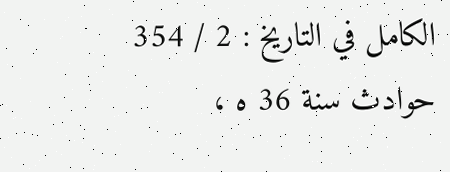الكامل في التاريخ : 2 / 354 حوادث سنة 36 ه ،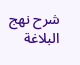شرح نهج البلاغة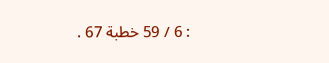: 6 / 59 خطبة 67 .